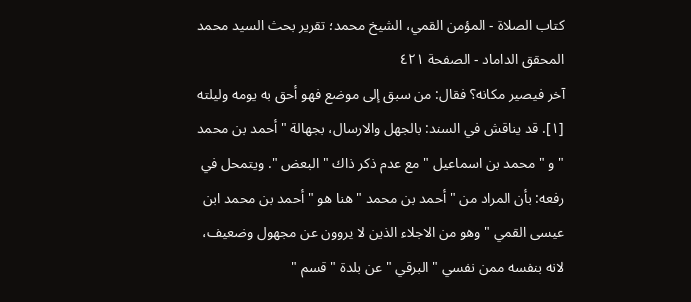كتاب الصلاة - المؤمن القمي، الشيخ محمد؛ تقرير بحث السيد محمد المحقق الداماد - الصفحة ٤٢١
آخر فيصير مكانه؟ فقال: من سبق إلى موضع فهو أحق به يومه وليلته [١]. قد يناقش في السند: بالجهل والارسال، بجهالة " أحمد بن محمد " و " محمد بن اسماعيل " مع عدم ذكر ذاك " البعض ". ويتمحل في رفعه: بأن المراد من " أحمد بن محمد " هنا هو " أحمد بن محمد ابن عيسى القمي " وهو من الاجلاء الذين لا يروون عن مجهول وضعيف، لانه بنفسه ممن نفسي " البرقي " عن بلدة " قسم "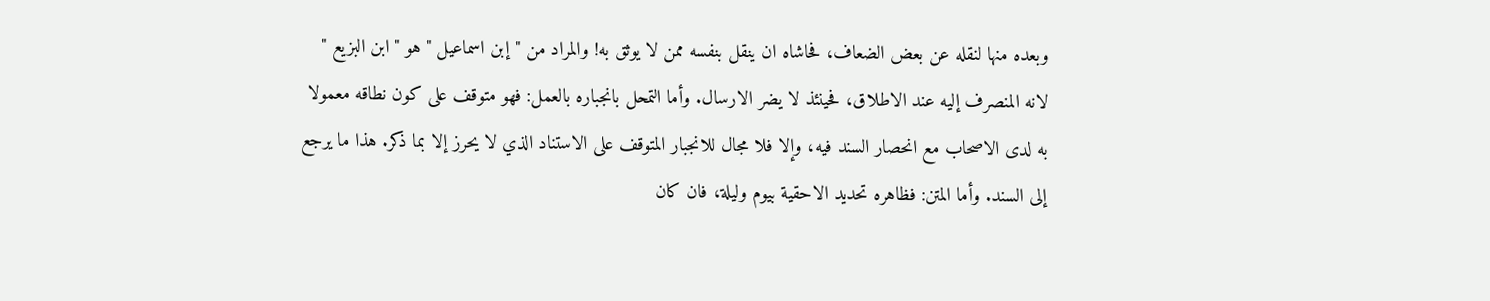وبعده منها لنقله عن بعض الضعاف، فحاشاه ان ينقل بنفسه ممن لا يوثق به! والمراد من " إبن اسماعيل " هو " ابن البزيع " لانه المنصرف إليه عند الاطلاق، فحينئذ لا يضر الارسال. وأما التمحل بانجباره بالعمل: فهو متوقف على كون نطاقه معمولا به لدى الاصحاب مع انحصار السند فيه، وإلا فلا مجال للانجبار المتوقف على الاستناد الذي لا يحرز إلا بما ذكر. هذا ما يرجع إلى السند. وأما المتن: فظاهره تحديد الاحقية بيوم وليلة، فان كان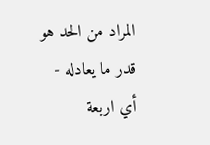المراد من الحد هو قدر ما يعادله - أي اربعة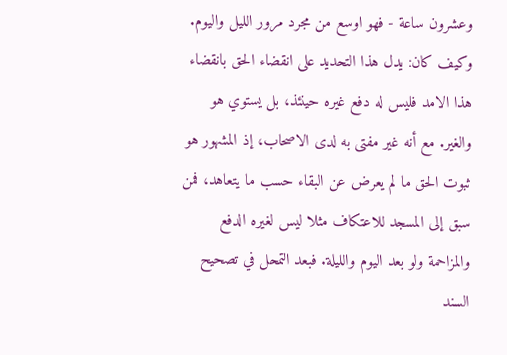وعشرون ساعة - فهو اوسع من مجرد مرور الليل واليوم. وكيف كان: يدل هذا التحديد على انقضاء الحق بانقضاء هذا الامد فليس له دفع غيره حينئذ، بل يستوي هو والغير. مع أنه غير مفتى به لدى الاصحاب، إذ المشهور هو ثبوت الحق ما لم يعرض عن البقاء حسب ما يتعاهد، فمن سبق إلى المسجد للاعتكاف مثلا ليس لغيره الدفع والمزاحمة ولو بعد اليوم والليلة. فبعد التمحل في تصحيح السند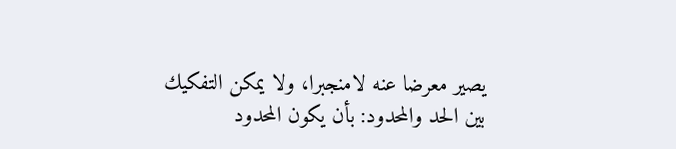يصير معرضا عنه لامنجبرا، ولا يمكن التفكيك بين الحد والمحدود: بأن يكون المحدود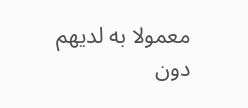معمولا به لديهم دون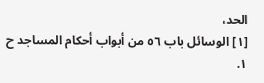الحد،
[١] الوسائل باب ٥٦ من أبواب أحكام المساجد ح ١.